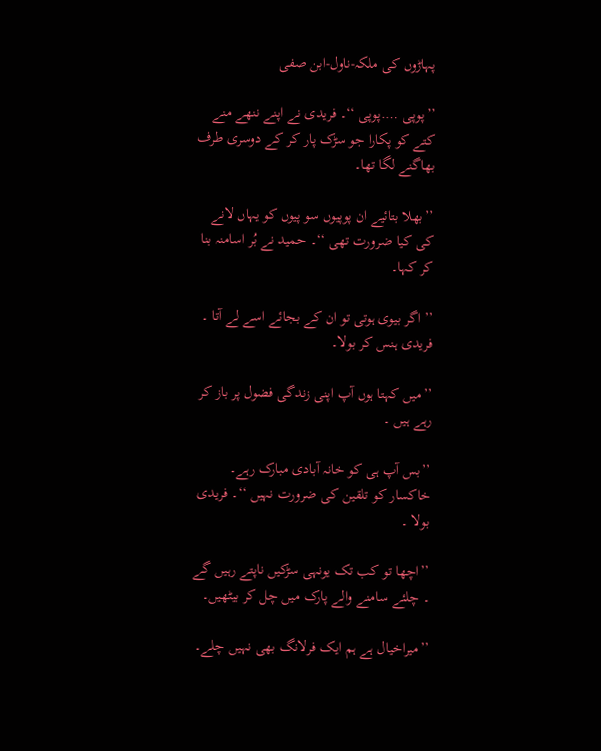پہاڑوں کی ملکہ-ناول-ابن صفی

’’پوپی ….پوپی ‘‘۔ فریدی نے اپنے ننھے منے کتے کو پکارا جو سڑک پار کر کے دوسری طرف بھاگنے لگا تھا۔

’’بھلا بتائیے ان پوپیوں سو پیوں کو یہاں لانے کی کیا ضرورت تھی ‘‘۔ حمید نے بُر اسامنہ بنا کر کہا۔

’’ اگر بیوی ہوتی تو ان کے بجائے اسے لے آتا ۔ فریدی ہنس کر بولا۔

’’میں کہتا ہوں آپ اپنی زندگی فضول پر باز کر رہے ہیں ۔

’’بس آپ ہی کو خانہ آبادی مبارک رہے۔ خاکسار کو تلقین کی ضرورت نہیں ‘‘۔ فریدی بولا ۔

’’اچھا تو کب تک یونہی سڑکیں ناپتے رہیں گے ۔ چلئے سامنے والے پارک میں چل کر بیٹھیں۔

’’میراخیال ہے ہم ایک فرلانگ بھی نہیں چلے۔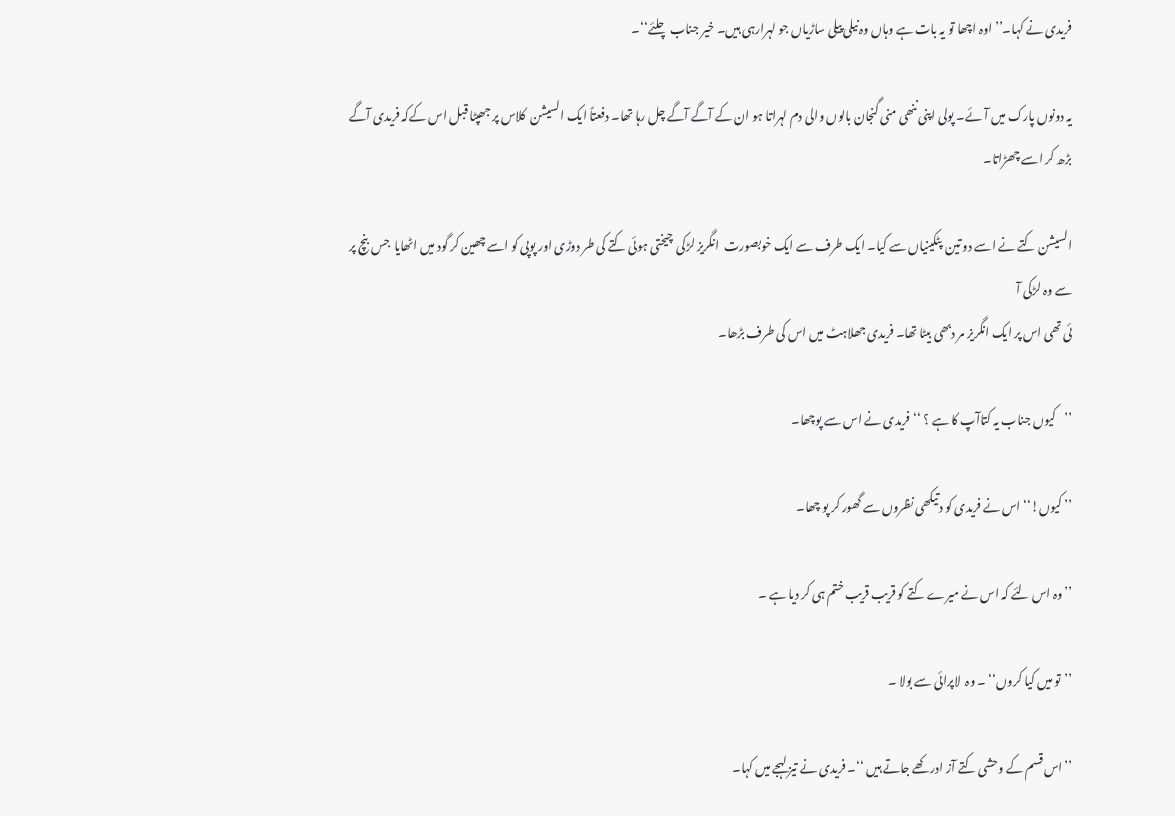فریدی نے کہا۔’’ اوہ اچھا تو یہ بات ہے وہاں وہ نیلی پیلی ساڑیاں جو لہرارہی ہیں۔ خیر جناب چلئے‘‘۔

یہ دونوں پارک میں آئے۔ پولی اپنی ننھی منی گنجان بالوں والی دم لہراتا ہو ان کے آگے آگے چل رہا تھا۔ دفعتاً ایک السیشن  کلاس پر جھپٹا قبل اس کےکہ فریدی آگے بڑھ کر اسے چھڑاتا۔

السیشن کتے نے اسے دو تین  پٹکینیاں سے کیا۔ ایک طرف سے ایک خوبصورت  انگریز لڑکی  چیختی ہوئی کتے کی طر دوڑی اور پوپی کو اسے چھین کر گود میں اٹھایا  جس بنچ پر سے وہ لڑکی آ
ئی تھی اس پر ایک انگریز مر دبھی بیٹا تھا۔ فریدی جھلاہٹ میں اس کی طرف بڑھا۔

’’کیوں جناب یہ کتاآپ کا ہے ؟ ‘‘فریدی نے اس سے پوچھا۔

’’ کیوں!‘‘ اس نے فریدی کو دتیکھی نظروں سے گھور کر پو چھا۔

’’وہ اس لئے کہ اس نے میرے کتے کو قریب قریب ختم ہی کر دیا ہے ۔

’’تو میں کیا کروں‘‘ ۔ وہ  لاپرائی سے بولا ۔

’’اس قسم کے وحشی کتے آز ادر کھے جاتے ہیں ‘‘۔ فریدی نے تیز لہجے میں کہا۔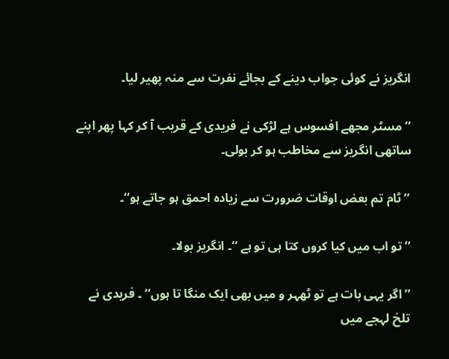انگریز نے کوئی جواب دینے کے بجائے نفرت سے منہ پھیر لیا۔

’’ مسٹر مجھے افسوس ہے لڑکی نے فریدی کے قریب آ کر کہا پھر اپنے ساتھی انگریز سے مخاطب ہو کر بولی۔

’’ ٹام تم بعض اوقات ضرورت سے زیادہ احمق ہو جاتے ہو‘‘۔

’’تو اب میں کیا کروں کتا ہی تو ہے ‘‘۔ انگریز بولا۔

’’ اگر یہی بات ہے تو ٹھہر و میں بھی ایک منگا تا ہوں‘‘ ۔ فریدی نے تلخ لہجے میں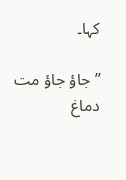کہا۔

’’جاؤ جاؤ مت دماغ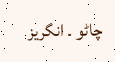چاٹو ۔ انگریز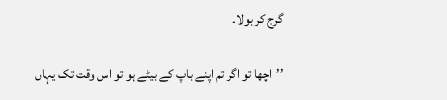گرج کر بولا۔

’’اچھا تو اگر تم اپنے باپ کے بیٹے ہو تو اس وقت تک یہاں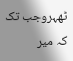ٹھہروجب تک کہ میر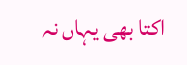اکتا بھی یہاں نہ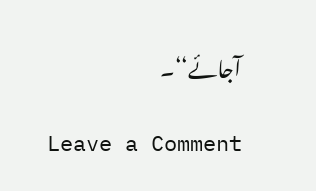آجائے‘‘۔

Leave a Comment